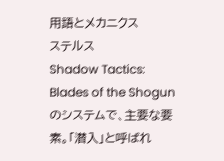用語とメカニクス
ステルス
Shadow Tactics: Blades of the Shogun のシステムで、主要な要素。「潜入」と呼ばれ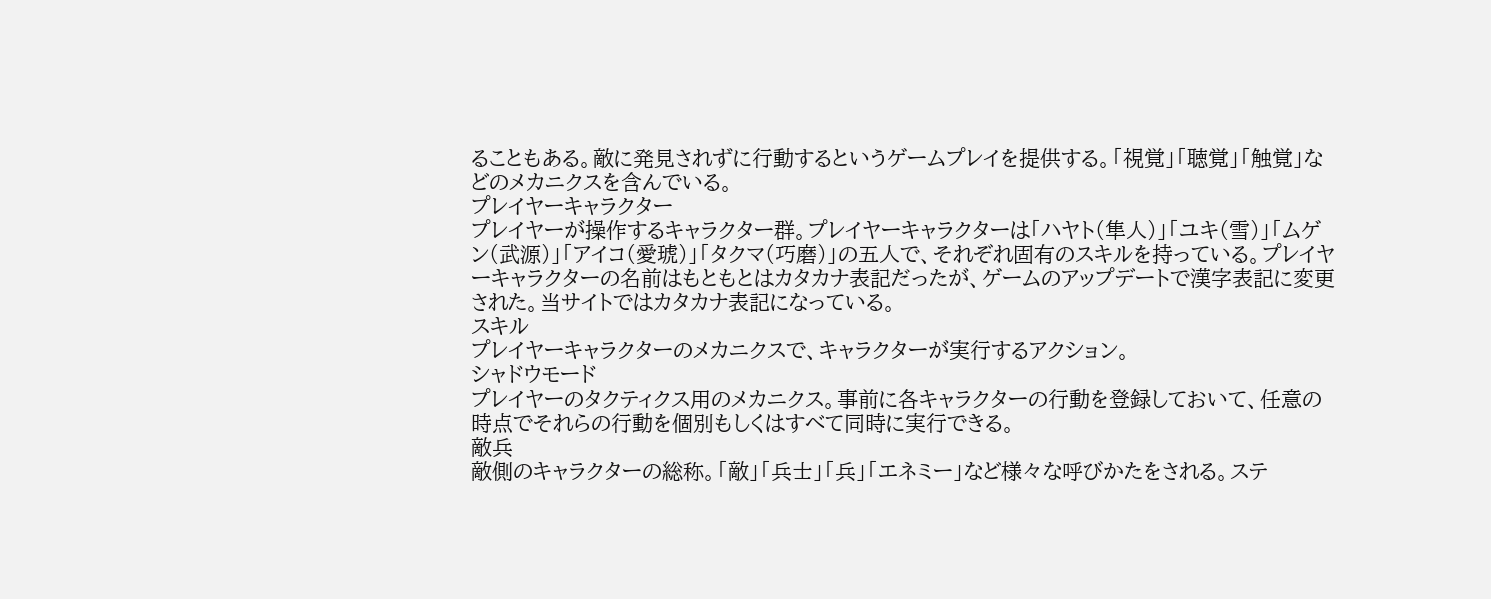ることもある。敵に発見されずに行動するというゲームプレイを提供する。「視覚」「聴覚」「触覚」などのメカニクスを含んでいる。
プレイヤーキャラクター
プレイヤーが操作するキャラクター群。プレイヤーキャラクターは「ハヤト(隼人)」「ユキ(雪)」「ムゲン(武源)」「アイコ(愛琥)」「タクマ(巧磨)」の五人で、それぞれ固有のスキルを持っている。プレイヤーキャラクターの名前はもともとはカタカナ表記だったが、ゲームのアップデートで漢字表記に変更された。当サイトではカタカナ表記になっている。
スキル
プレイヤーキャラクターのメカニクスで、キャラクターが実行するアクション。
シャドウモード
プレイヤーのタクティクス用のメカニクス。事前に各キャラクターの行動を登録しておいて、任意の時点でそれらの行動を個別もしくはすべて同時に実行できる。
敵兵
敵側のキャラクターの総称。「敵」「兵士」「兵」「エネミー」など様々な呼びかたをされる。ステ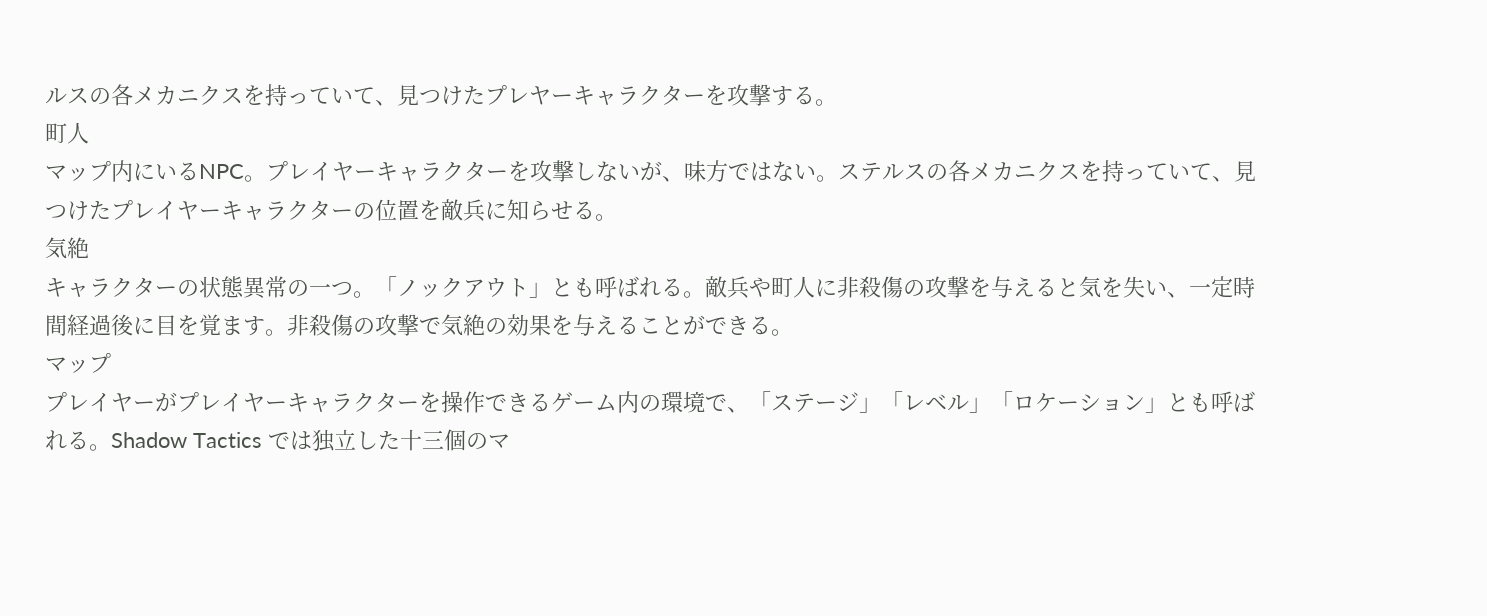ルスの各メカニクスを持っていて、見つけたプレヤーキャラクターを攻撃する。
町人
マップ内にいるNPC。プレイヤーキャラクターを攻撃しないが、味方ではない。ステルスの各メカニクスを持っていて、見つけたプレイヤーキャラクターの位置を敵兵に知らせる。
気絶
キャラクターの状態異常の一つ。「ノックアウト」とも呼ばれる。敵兵や町人に非殺傷の攻撃を与えると気を失い、一定時間経過後に目を覚ます。非殺傷の攻撃で気絶の効果を与えることができる。
マップ
プレイヤーがプレイヤーキャラクターを操作できるゲーム内の環境で、「ステージ」「レベル」「ロケーション」とも呼ばれる。Shadow Tactics では独立した十三個のマ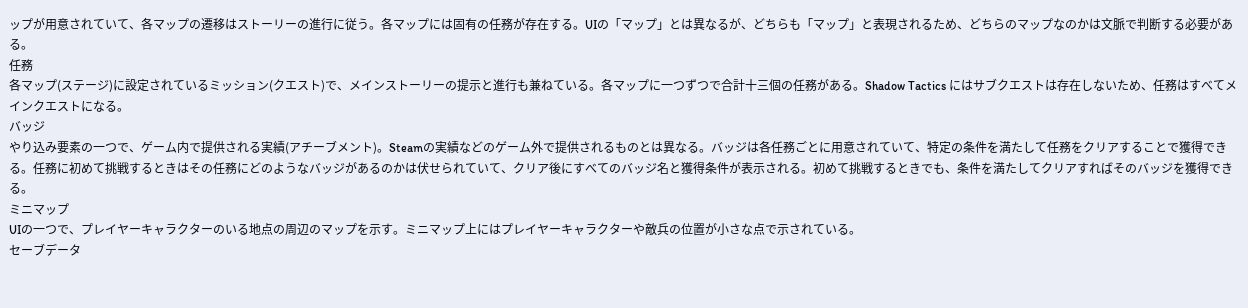ップが用意されていて、各マップの遷移はストーリーの進行に従う。各マップには固有の任務が存在する。UIの「マップ」とは異なるが、どちらも「マップ」と表現されるため、どちらのマップなのかは文脈で判断する必要がある。
任務
各マップ(ステージ)に設定されているミッション(クエスト)で、メインストーリーの提示と進行も兼ねている。各マップに一つずつで合計十三個の任務がある。Shadow Tactics にはサブクエストは存在しないため、任務はすべてメインクエストになる。
バッジ
やり込み要素の一つで、ゲーム内で提供される実績(アチーブメント)。Steamの実績などのゲーム外で提供されるものとは異なる。バッジは各任務ごとに用意されていて、特定の条件を満たして任務をクリアすることで獲得できる。任務に初めて挑戦するときはその任務にどのようなバッジがあるのかは伏せられていて、クリア後にすべてのバッジ名と獲得条件が表示される。初めて挑戦するときでも、条件を満たしてクリアすればそのバッジを獲得できる。
ミニマップ
UIの一つで、プレイヤーキャラクターのいる地点の周辺のマップを示す。ミニマップ上にはプレイヤーキャラクターや敵兵の位置が小さな点で示されている。
セーブデータ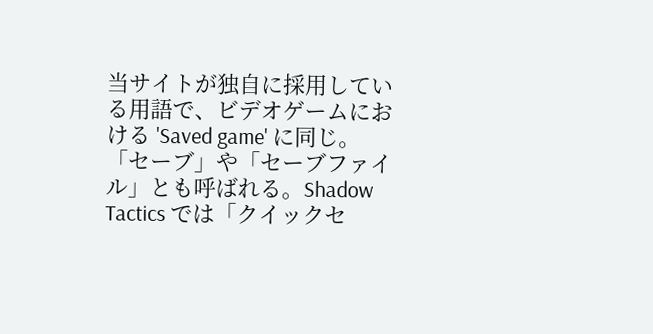当サイトが独自に採用している用語で、ビデオゲームにおける 'Saved game' に同じ。「セーブ」や「セーブファイル」とも呼ばれる。Shadow Tactics では「クイックセ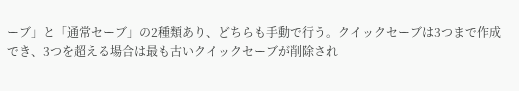ーブ」と「通常セーブ」の2種類あり、どちらも手動で行う。クイックセーブは3つまで作成でき、3つを超える場合は最も古いクイックセーブが削除され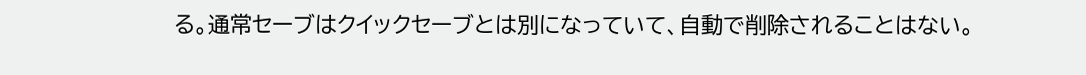る。通常セーブはクイックセーブとは別になっていて、自動で削除されることはない。